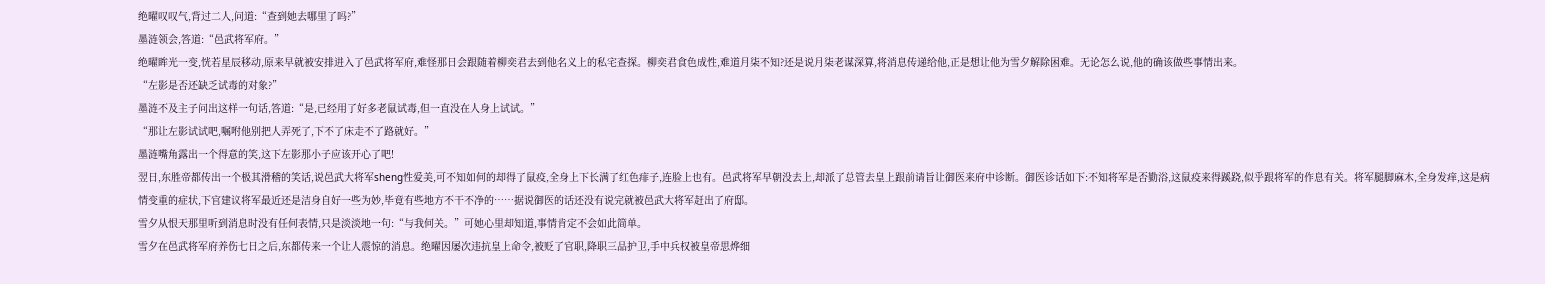绝曜叹叹气,背过二人,问道:“查到她去哪里了吗?”
墨涟领会,答道:“邑武将军府。”
绝曜眸光一变,恍若星辰移动,原来早就被安排进入了邑武将军府,难怪那日会跟随着柳奕君去到他名义上的私宅查探。柳奕君食色成性,难道月柒不知?还是说月柒老谋深算,将消息传递给他,正是想让他为雪夕解除困难。无论怎么说,他的确该做些事情出来。
“左影是否还缺乏试毒的对象?”
墨涟不及主子问出这样一句话,答道:“是,已经用了好多老鼠试毒,但一直没在人身上试试。”
“那让左影试试吧,嘱咐他别把人弄死了,下不了床走不了路就好。”
墨涟嘴角露出一个得意的笑,这下左影那小子应该开心了吧!
翌日,东胜帝都传出一个极其滑稽的笑话,说邑武大将军sheng性爱美,可不知如何的却得了鼠疫,全身上下长满了红色痱子,连脸上也有。邑武将军早朝没去上,却派了总管去皇上跟前请旨让御医来府中诊断。御医诊话如下:不知将军是否勤浴,这鼠疫来得蹊跷,似乎跟将军的作息有关。将军腿脚麻木,全身发痒,这是病情变重的症状,下官建议将军最近还是洁身自好一些为妙,毕竟有些地方不干不净的……据说御医的话还没有说完就被邑武大将军赶出了府邸。
雪夕从恨天那里听到消息时没有任何表情,只是淡淡地一句:“与我何关。”可她心里却知道,事情肯定不会如此简单。
雪夕在邑武将军府养伤七日之后,东都传来一个让人震惊的消息。绝曜因屡次违抗皇上命令,被贬了官职,降职三品护卫,手中兵权被皇帝思烨细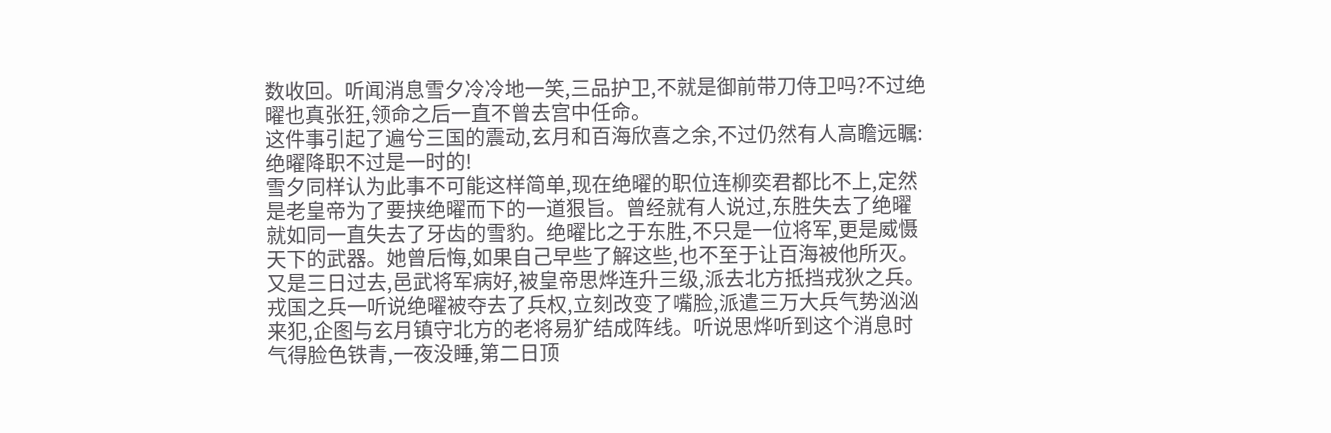数收回。听闻消息雪夕冷冷地一笑,三品护卫,不就是御前带刀侍卫吗?不过绝曜也真张狂,领命之后一直不曾去宫中任命。
这件事引起了遍兮三国的震动,玄月和百海欣喜之余,不过仍然有人高瞻远瞩:绝曜降职不过是一时的!
雪夕同样认为此事不可能这样简单,现在绝曜的职位连柳奕君都比不上,定然是老皇帝为了要挟绝曜而下的一道狠旨。曾经就有人说过,东胜失去了绝曜就如同一直失去了牙齿的雪豹。绝曜比之于东胜,不只是一位将军,更是威慑天下的武器。她曾后悔,如果自己早些了解这些,也不至于让百海被他所灭。
又是三日过去,邑武将军病好,被皇帝思烨连升三级,派去北方抵挡戎狄之兵。戎国之兵一听说绝曜被夺去了兵权,立刻改变了嘴脸,派遣三万大兵气势汹汹来犯,企图与玄月镇守北方的老将易犷结成阵线。听说思烨听到这个消息时气得脸色铁青,一夜没睡,第二日顶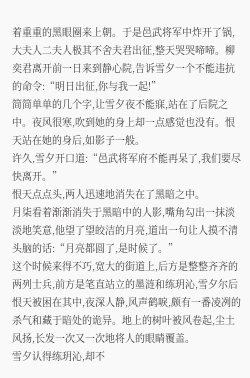着重重的黑眼圈来上朝。于是邑武将军中炸开了锅,大夫人二夫人极其不舍夫君出征,整天哭哭啼啼。柳奕君离开前一日来到静心院,告诉雪夕一个不能违抗的命令:“明日出征,你与我一起!”
简简单单的几个字,让雪夕夜不能寐,站在了后院之中。夜风很寒,吹到她的身上却一点感觉也没有。恨天站在她的身后,如影子一般。
许久,雪夕开口道:“邑武将军府不能再呆了,我们要尽快离开。”
恨天点点头,两人迅速地消失在了黑暗之中。
月柒看着渐渐消失于黑暗中的人影,嘴角勾出一抹淡淡地笑意,他望了望皎洁的月亮,道出一句让人摸不清头脑的话:“月亮都圆了,是时候了。”
这个时候来得不巧,宽大的街道上,后方是整整齐齐的两列士兵,前方是笔直站立的墨涟和练玥沁,雪夕尔后恨天被困在其中,夜深人静,风声鹤唳,颇有一番凌冽的杀气和藏于暗处的诡异。地上的树叶被风卷起,尘土风扬,长发一次又一次地将人的眼睛覆盖。
雪夕认得练玥沁,却不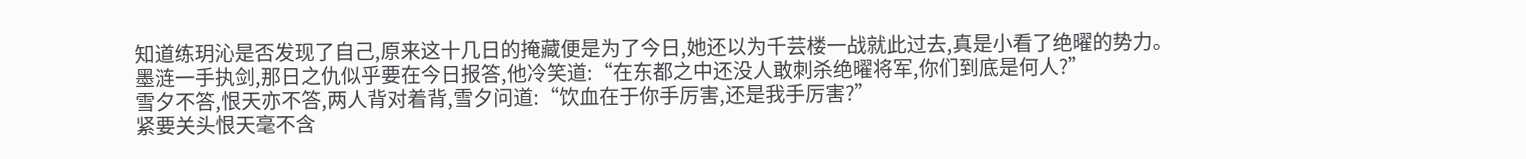知道练玥沁是否发现了自己,原来这十几日的掩藏便是为了今日,她还以为千芸楼一战就此过去,真是小看了绝曜的势力。
墨涟一手执剑,那日之仇似乎要在今日报答,他冷笑道:“在东都之中还没人敢刺杀绝曜将军,你们到底是何人?”
雪夕不答,恨天亦不答,两人背对着背,雪夕问道:“饮血在于你手厉害,还是我手厉害?”
紧要关头恨天毫不含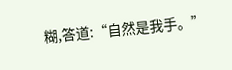糊,答道:“自然是我手。”